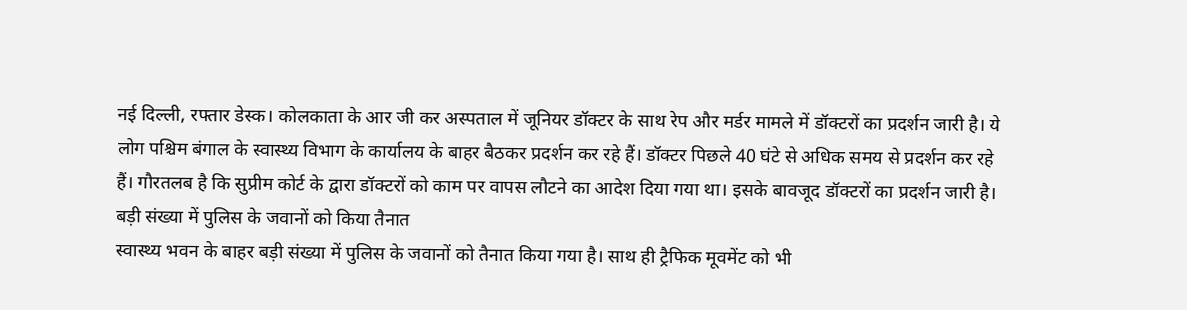नई दिल्ली, रफ्तार डेस्क। कोलकाता के आर जी कर अस्पताल में जूनियर डॉक्टर के साथ रेप और मर्डर मामले में डॉक्टरों का प्रदर्शन जारी है। ये लोग पश्चिम बंगाल के स्वास्थ्य विभाग के कार्यालय के बाहर बैठकर प्रदर्शन कर रहे हैं। डॉक्टर पिछले 40 घंटे से अधिक समय से प्रदर्शन कर रहे हैं। गौरतलब है कि सुप्रीम कोर्ट के द्वारा डॉक्टरों को काम पर वापस लौटने का आदेश दिया गया था। इसके बावजूद डॉक्टरों का प्रदर्शन जारी है।
बड़ी संख्या में पुलिस के जवानों को किया तैनात
स्वास्थ्य भवन के बाहर बड़ी संख्या में पुलिस के जवानों को तैनात किया गया है। साथ ही ट्रैफिक मूवमेंट को भी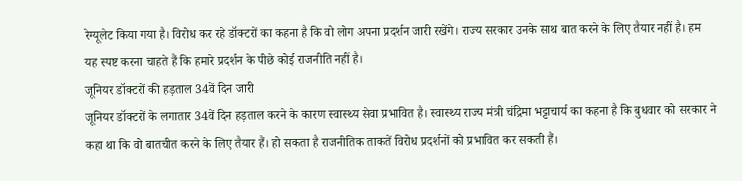रेग्यूलेट किया गया है। विरोध कर रहे डॉक्टरों का कहना है कि वो लोग अपना प्रदर्शन जारी रखेंगे। राज्य सरकार उनके साथ बात करने के लिए तैयार नहीं है। हम यह स्पष्ट करना चाहते हैं कि हमारे प्रदर्शन के पीछे कोई राजनीति नहीं है।
जूनियर डॉक्टरों की हड़ताल 34वें दिन जारी
जूनियर डॉक्टरों के लगातार 34वें दिन हड़ताल करने के कारण स्वास्थ्य सेवा प्रभावित है। स्वास्थ्य राज्य मंत्री चंद्रिमा भट्टाचार्य का कहना है कि बुधवार को सरकार ने कहा था कि वो बातचीत करने के लिए तैयार हैं। हो सकता है राजनीतिक ताकतें विरोध प्रदर्शनों को प्रभावित कर सकती हैं।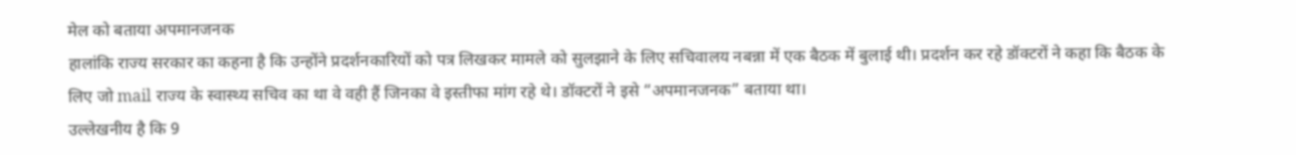मेल को बताया अपमानजनक
हालांकि राज्य सरकार का कहना है कि उन्होंने प्रदर्शनकारियों को पत्र लिखकर मामले को सुलझाने के लिए सचिवालय नबन्ना में एक बैठक में बुलाई थी। प्रदर्शन कर रहे डॉक्टरों ने कहा कि बैठक के लिए जो mail राज्य के स्वास्थ्य सचिव का था वे वही हैं जिनका वे इस्तीफा मांग रहे थे। डॉक्टरों ने इसे “अपमानजनक” बताया था।
उल्लेखनीय है कि 9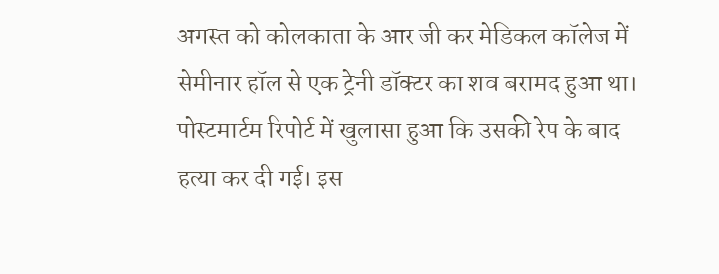अगस्त को कोलकाता के आर जी कर मेडिकल कॉलेज में सेमीनार हॉल से एक ट्रेनी डॉक्टर का शव बरामद हुआ था। पोस्टमार्टम रिपोर्ट में खुलासा हुआ कि उसकी रेप के बाद हत्या कर दी गई। इस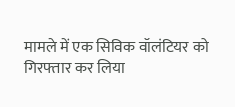मामले में एक सिविक वॉलंटियर को गिरफ्तार कर लिया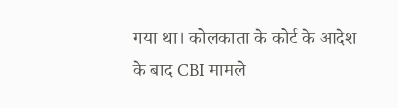गया था। कोलकाता के कोर्ट के आदेश के बाद CBI मामले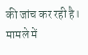की जांच कर रही है। मामले में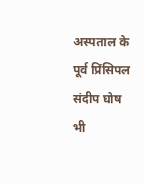अस्पताल के पूर्व प्रिंसिपल संदीप घोष भी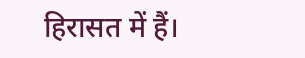हिरासत में हैं।